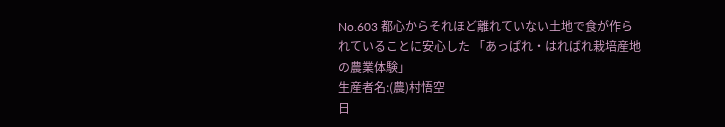No.603 都心からそれほど離れていない土地で食が作られていることに安心した 「あっぱれ・はればれ栽培産地の農業体験」
生産者名:(農)村悟空
日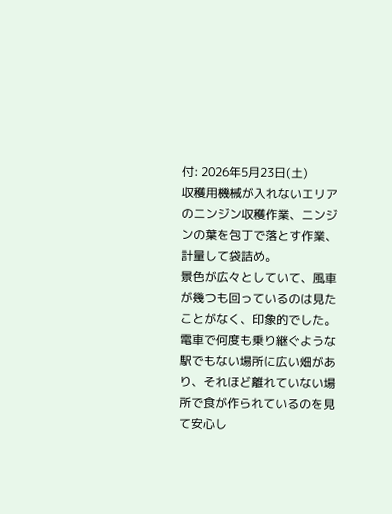付: 2026年5月23日(土)
収穫用機械が入れないエリアのニンジン収穫作業、ニンジンの葉を包丁で落とす作業、計量して袋詰め。
景色が広々としていて、風車が幾つも回っているのは見たことがなく、印象的でした。
電車で何度も乗り継ぐような駅でもない場所に広い畑があり、それほど離れていない場所で食が作られているのを見て安心し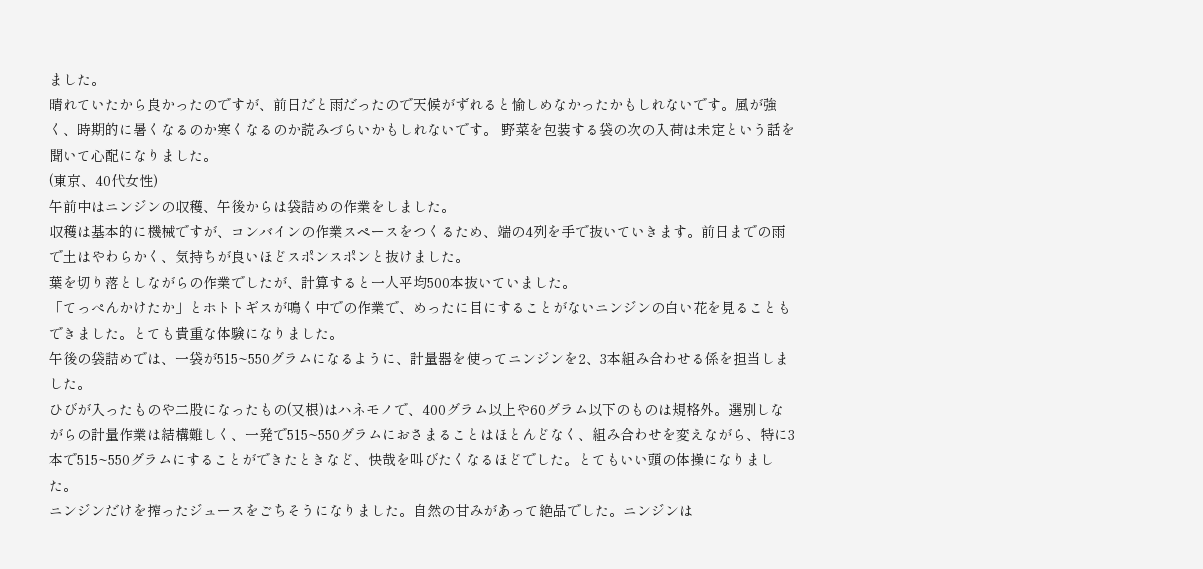ました。
晴れていたから良かったのですが、前日だと雨だったので天候がずれると愉しめなかったかもしれないです。風が強く、時期的に暑くなるのか寒くなるのか読みづらいかもしれないです。 野菜を包装する袋の次の入荷は未定という話を聞いて心配になりました。
(東京、40代女性)
午前中はニンジンの収穫、午後からは袋詰めの作業をしました。
収穫は基本的に機械ですが、コンバインの作業スペースをつくるため、端の4列を手で抜いていきます。前日までの雨で土はやわらかく、気持ちが良いほどスポンスポンと抜けました。
葉を切り落としながらの作業でしたが、計算すると一人平均500本抜いていました。
「てっぺんかけたか」とホトトギスが鳴く中での作業で、めったに目にすることがないニンジンの白い花を見ることもできました。とても貴重な体験になりました。
午後の袋詰めでは、一袋が515~550グラムになるように、計量器を使ってニンジンを2、3本組み合わせる係を担当しました。
ひびが入ったものや二股になったもの(又根)はハネモノで、400グラム以上や60グラム以下のものは規格外。選別しながらの計量作業は結構難しく、一発で515~550グラムにおさまることはほとんどなく、組み合わせを変えながら、特に3本で515~550グラムにすることができたときなど、快哉を叫びたくなるほどでした。とてもいい頭の体操になりました。
ニンジンだけを搾ったジュースをごちそうになりました。自然の甘みがあって絶品でした。ニンジンは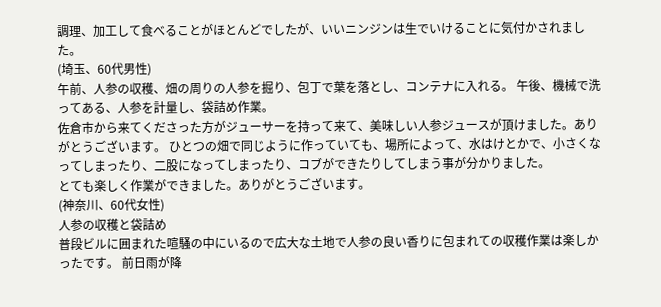調理、加工して食べることがほとんどでしたが、いいニンジンは生でいけることに気付かされました。
(埼玉、60代男性)
午前、人参の収穫、畑の周りの人参を掘り、包丁で葉を落とし、コンテナに入れる。 午後、機械で洗ってある、人参を計量し、袋詰め作業。
佐倉市から来てくださった方がジューサーを持って来て、美味しい人参ジュースが頂けました。ありがとうございます。 ひとつの畑で同じように作っていても、場所によって、水はけとかで、小さくなってしまったり、二股になってしまったり、コブができたりしてしまう事が分かりました。
とても楽しく作業ができました。ありがとうございます。
(神奈川、60代女性)
人参の収穫と袋詰め
普段ビルに囲まれた喧騒の中にいるので広大な土地で人参の良い香りに包まれての収穫作業は楽しかったです。 前日雨が降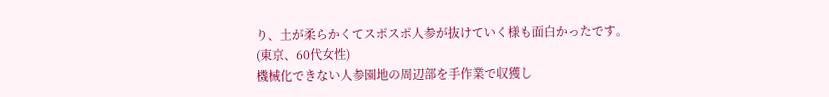り、土が柔らかくてスポスポ人参が抜けていく様も面白かったです。
(東京、60代女性)
機械化できない人参園地の周辺部を手作業で収獲し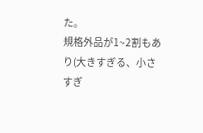た。
規格外品が1~2割もあり(大きすぎる、小さすぎ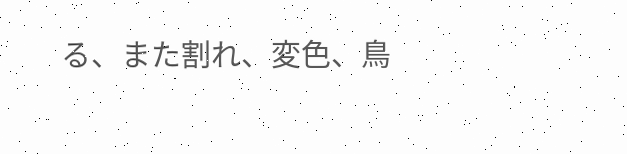る、また割れ、変色、鳥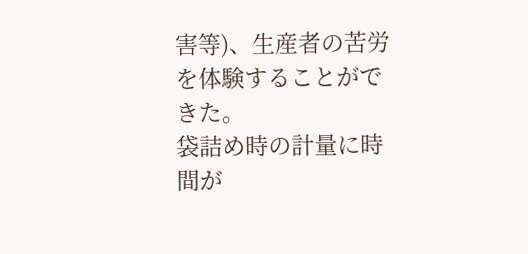害等)、生産者の苦労を体験することができた。
袋詰め時の計量に時間が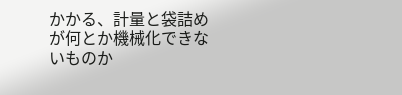かかる、計量と袋詰めが何とか機械化できないものか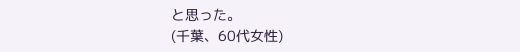と思った。
(千葉、60代女性)